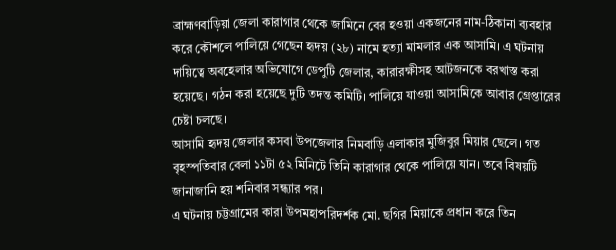ব্রাহ্মণবাড়িয়া জেলা কারাগার থেকে জামিনে বের হওয়া একজনের নাম-ঠিকানা ব্যবহার করে কৌশলে পালিয়ে গেছেন হৃদয় (২৮) নামে হত্যা মামলার এক আসামি। এ ঘটনায় দায়িত্বে অবহেলার অভিযোগে ডেপুটি জেলার, কারারক্ষীসহ আটজনকে বরখাস্ত করা হয়েছে। গঠন করা হয়েছে দুটি তদন্ত কমিটি। পালিয়ে যাওয়া আসামিকে আবার গ্রেপ্তারের চেষ্টা চলছে।
আসামি হৃদয় জেলার কসবা উপজেলার নিমবাড়ি এলাকার মুজিবুর মিয়ার ছেলে। গত বৃহস্পতিবার বেলা ১১টা ৫২ মিনিটে তিনি কারাগার থেকে পালিয়ে যান। তবে বিষয়টি জানাজানি হয় শনিবার সন্ধ্যার পর।
এ ঘটনায় চট্টগ্রামের কারা উপমহাপরিদর্শক মো. ছগির মিয়াকে প্রধান করে তিন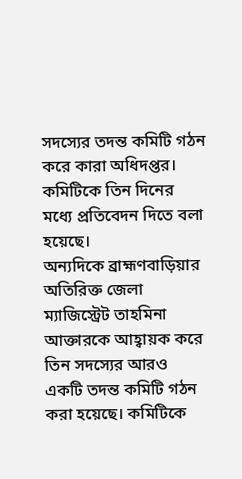সদস্যের তদন্ত কমিটি গঠন করে কারা অধিদপ্তর। কমিটিকে তিন দিনের মধ্যে প্রতিবেদন দিতে বলা হয়েছে।
অন্যদিকে ব্রাহ্মণবাড়িয়ার অতিরিক্ত জেলা ম্যাজিস্ট্রেট তাহমিনা আক্তারকে আহ্বায়ক করে তিন সদস্যের আরও একটি তদন্ত কমিটি গঠন করা হয়েছে। কমিটিকে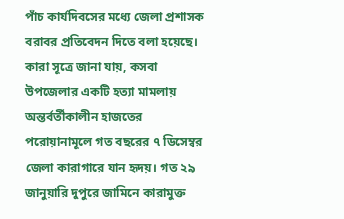পাঁচ কার্যদিবসের মধ্যে জেলা প্রশাসক বরাবর প্রতিবেদন দিতে বলা হয়েছে।
কারা সূত্রে জানা যায়, কসবা উপজেলার একটি হত্যা মামলায় অন্তর্বর্তীকালীন হাজতের পরোয়ানামূলে গত বছরের ৭ ডিসেম্বর জেলা কারাগারে যান হৃদয়। গত ২৯ জানুয়ারি দুপুরে জামিনে কারামুক্ত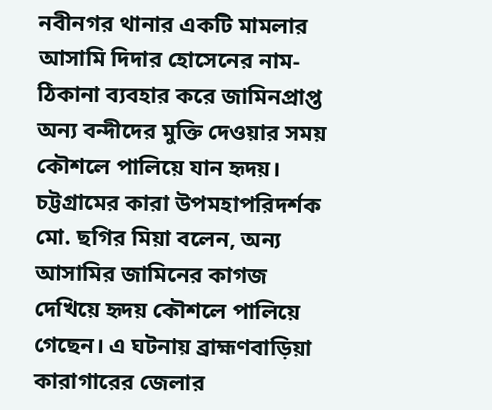নবীনগর থানার একটি মামলার আসামি দিদার হোসেনের নাম-ঠিকানা ব্যবহার করে জামিনপ্রাপ্ত অন্য বন্দীদের মুক্তি দেওয়ার সময় কৌশলে পালিয়ে যান হৃদয়।
চট্টগ্রামের কারা উপমহাপরিদর্শক মো. ছগির মিয়া বলেন, অন্য আসামির জামিনের কাগজ দেখিয়ে হৃদয় কৌশলে পালিয়ে গেছেন। এ ঘটনায় ব্রাহ্মণবাড়িয়া কারাগারের জেলার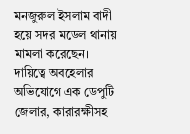মনজুরুল ইসলাম বাদী হয়ে সদর মডেল থানায় মামলা করেছেন। দায়িত্বে অবহেলার অভিযোগে এক ডেপুটি জেলার, কারারক্ষীসহ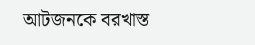আটজনকে বরখাস্ত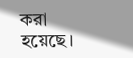করা হয়েছে।